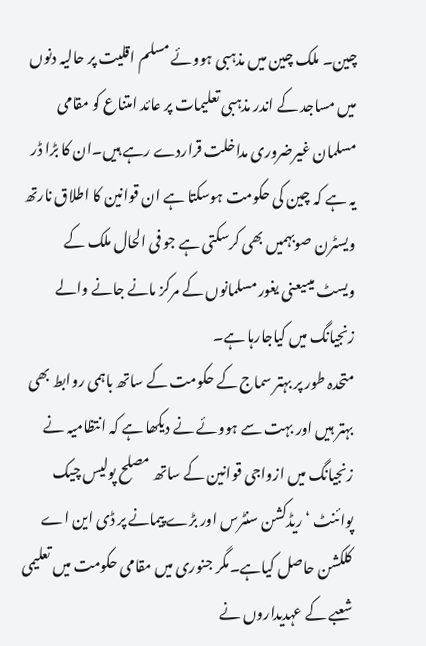چین۔ ملک چین میں مذہبی ہووئے مسلم اقلیت پر حالیہ دنوں میں مساجد کے اندر مذہبی تعلیمات پر عائد امتناع کو مقامی مسلمان غیرضروری مداخلت قراردے رہے ہیں۔ان کا بڑا ڈر یہ ہے کہ چین کی حکومت ہوسکتا ہے ان قوانین کا اطلاق نارتھ ویسٹرن صوبہمیں بھی کرسکتی ہے جو فی الحال ملک کے ویسٹ میںیعنی یغور مسلمانوں کے مرکز مانے جانے والے زنجیانگ میں کیاجارہا ہے۔
متحدہ طور پر بہتر سماج کے حکومت کے ساتھ باہمی روابط بھی بہتر ہیں اور بہت سے ہووئے نے دیکھا ہے کہ انتظامیہ نے زنجیانگ میں ازواجی قوانین کے ساتھ مصلح پولیس چیک پوائنٹ ‘ ریڈکشن سنٹرس اور بڑے پیمانے پر ڈی این اے کلکشن حاصل کیاہے۔مگر جنوری میں مقامی حکومت میں تعلیمی شعبے کے عہدیداروں نے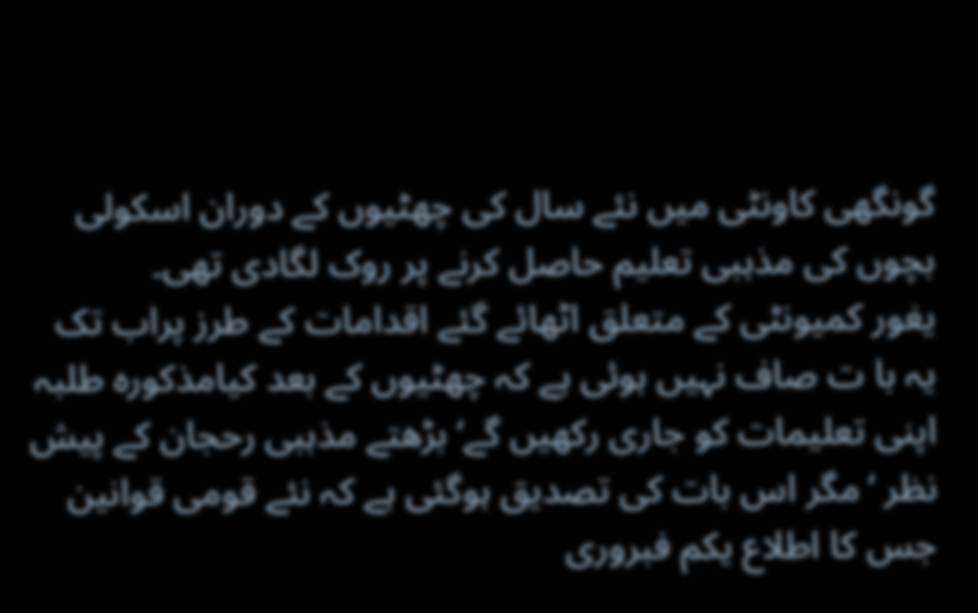گونگھی کاونٹی میں نئے سال کی چھٹیوں کے دوران اسکولی بچوں کی مذہبی تعلیم حاصل کرنے پر روک لگادی تھی۔
یغور کمیونٹی کے متعلق اٹھائے گئے اقدامات کے طرز پراب تک یہ با ت صاف نہیں ہوئی ہے کہ چھٹیوں کے بعد کیامذکورہ طلبہ اپنی تعلیمات کو جاری رکھیں گے‘ بڑھتے مذہبی رحجان کے پیش نظر ‘مگر اس بات کی تصدیق ہوگئی ہے کہ نئے قومی قوانین جس کا اطلاع یکم فبروری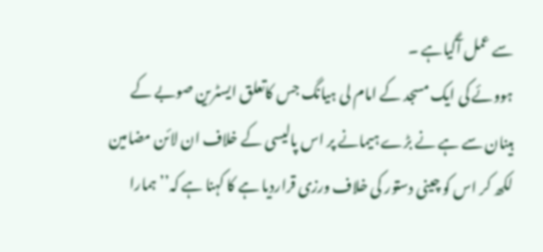سے عمل آگیاہے ۔
ہووئے کی ایک مسجد کے امام لی ہیانگ جس کاتعلق ایسٹرین صوبے کے ہینان سے ہے نے بڑے ہیمانے پر اس پالیسی کے خلاف ان لائن مضامین لکھ کر اس کو چینی دستور کی خلاف ورزی قراردیا ہے کا کہنا ہے کہ’’ ہمارا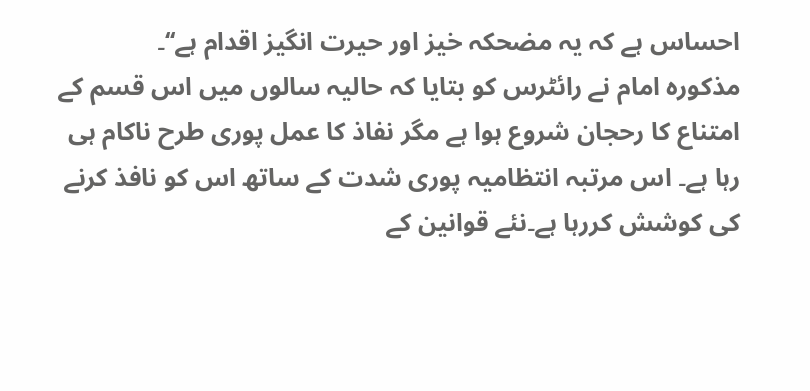احساس ہے کہ یہ مضحکہ خیز اور حیرت انگیز اقدام ہے‘‘۔
مذکورہ امام نے رائٹرس کو بتایا کہ حالیہ سالوں میں اس قسم کے امتناع کا رحجان شروع ہوا ہے مگر نفاذ کا عمل پوری طرح ناکام ہی رہا ہے۔ اس مرتبہ انتظامیہ پوری شدت کے ساتھ اس کو نافذ کرنے کی کوشش کررہا ہے۔نئے قوانین کے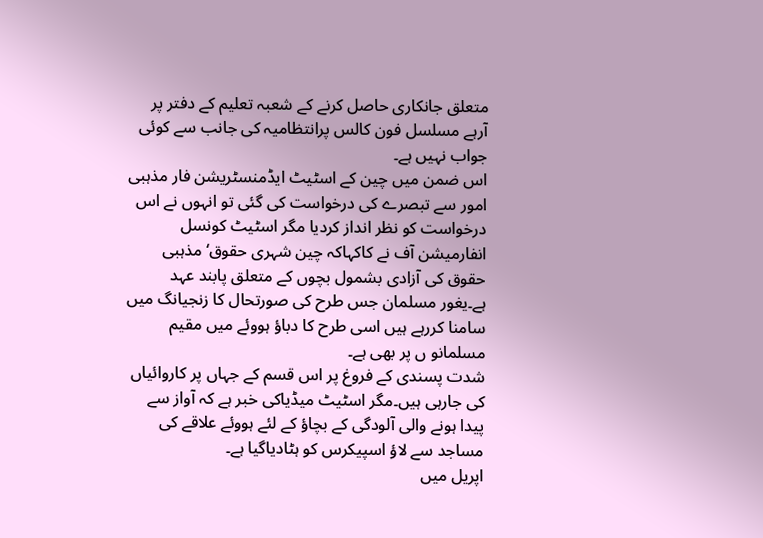متعلق جانکاری حاصل کرنے کے شعبہ تعلیم کے دفتر پر آرہے مسلسل فون کالس پرانتظامیہ کی جانب سے کوئی جواب نہیں ہے۔
اس ضمن میں چین کے اسٹیٹ ایڈمنسٹریشن فار مذہبی امور سے تبصرے کی درخواست کی گئی تو انہوں نے اس درخواست کو نظر انداز کردیا مگر اسٹیٹ کونسل انفارمیشن آف نے کاکہاکہ چین شہری حقوق‘ مذہبی حقوق کی آزادی بشمول بچوں کے متعلق پابند عہد ہے۔یغور مسلمان جس طرح کی صورتحال کا زنجیانگ میں سامنا کررہے ہیں اسی طرح کا دباؤ ہووئے میں مقیم مسلمانو ں پر بھی ہے۔
شدت پسندی کے فروغ پر اس قسم کے جہاں پر کاروائیاں کی جارہی ہیں۔مگر اسٹیٹ میڈیاکی خبر ہے کہ آواز سے پیدا ہونے والی آلودگی کے بچاؤ کے لئے ہووئے علاقے کی مساجد سے لاؤ اسپیکرس کو ہٹادیاگیا ہے۔
اپریل میں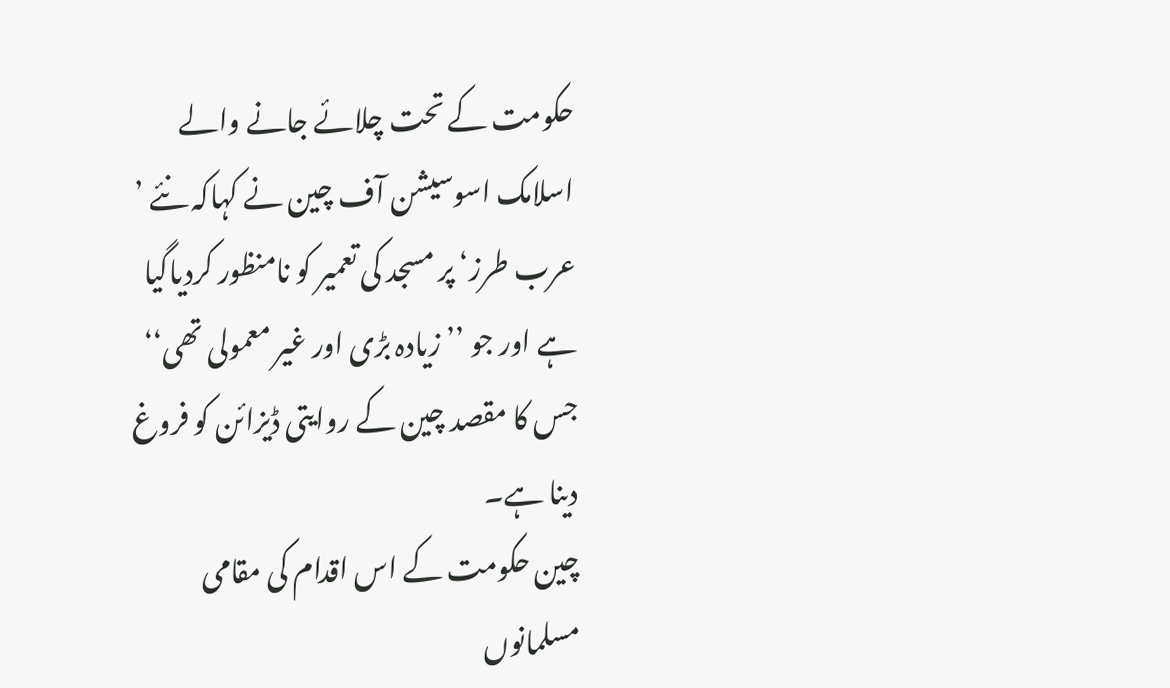حکومت کے تحت چلائے جانے والے اسلامک اسوسیشن آف چین نے کہاکہ نئے ’ عرب طرز‘ پر مسجد کی تعمیر کو نامنظور کردیاگیا ہے اور جو ’’ زیادہ بڑی اور غیر معمولی تھی‘‘ جس کا مقصد چین کے روایتی ڈیزائن کو فروغ دینا ہے۔
چین حکومت کے اس اقدام کی مقامی مسلمانوں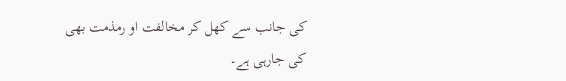کی جانب سے کھل کر مخالفت او رمذمت بھی کی جارہی ہے۔